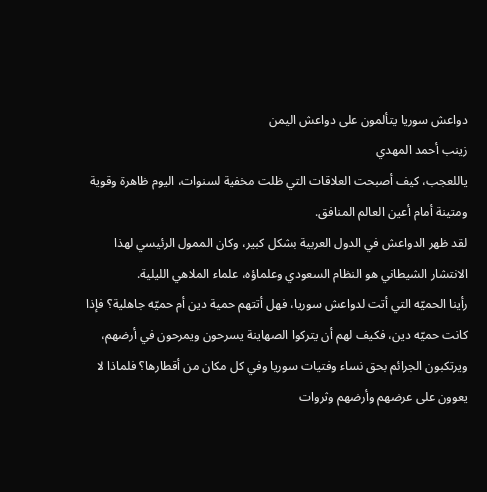دواعش سوريا يتألمون على دواعش اليمن
زينب أحمد المهدي
ياللعجب، كيف أصبحت العلاقات التي ظلت مخفية لسنوات، اليوم ظاهرة وقوية ومتينة أمام أعين العالم المنافق.
لقد ظهر الدواعش في الدول العربية بشكل كبير، وكان الممول الرئيسي لهذا الانتشار الشيطاني هو النظام السعودي وعلماؤه، علماء الملاهي الليلية.
رأينا الحميّه التي أتت لدواعش سوريا، فهل أتتهم حمية دين أم حميّه جاهلية؟ فإذا كانت حميّه دين، فكيف لهم أن يتركوا الصهاينة يسرحون ويمرحون في أرضهم، ويرتكبون الجرائم بحق نساء وفتيات سوريا وفي كل مكان من أقطارها؟ فلماذا لا يعوون على عرضهم وأرضهم وثروات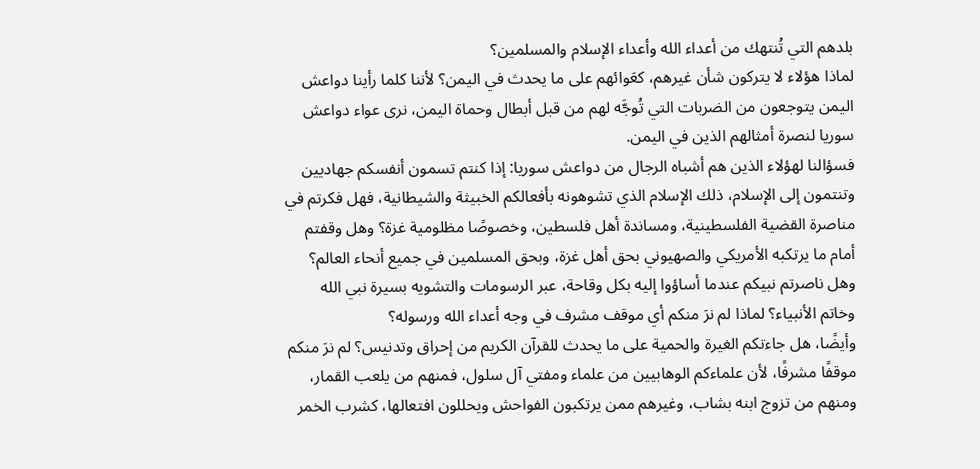بلدهم التي تُنتهك من أعداء الله وأعداء الإسلام والمسلمين؟
لماذا هؤلاء لا يتركون شأن غيرهم، كعَوائهم على ما يحدث في اليمن؟ لأننا كلما رأينا دواعش اليمن يتوجعون من الضربات التي تُوجَّه لهم من قبل أبطال وحماة اليمن، نرى عواء دواعش سوريا لنصرة أمثالهم الذين في اليمن.
فسؤالنا لهؤلاء الذين هم أشباه الرجال من دواعش سوريا: إذا كنتم تسمون أنفسكم جهاديين وتنتمون إلى الإسلام، ذلك الإسلام الذي تشوهونه بأفعالكم الخبيثة والشيطانية، فهل فكرتم في مناصرة القضية الفلسطينية، ومساندة أهل فلسطين، وخصوصًا مظلومية غزة؟ وهل وقفتم أمام ما يرتكبه الأمريكي والصهيوني بحق أهل غزة، وبحق المسلمين في جميع أنحاء العالم؟
وهل ناصرتم نبيكم عندما أساؤوا إليه بكل وقاحة، عبر الرسومات والتشويه بسيرة نبي الله وخاتم الأنبياء؟ لماذا لم نرَ منكم أي موقف مشرف في وجه أعداء الله ورسوله؟
وأيضًا، هل جاءتكم الغيرة والحمية على ما يحدث للقرآن الكريم من إحراق وتدنيس؟ لم نرَ منكم موقفًا مشرفًا، لأن علماءكم الوهابيين من علماء ومفتي آل سلول، فمنهم من يلعب القمار، ومنهم من تزوج ابنه بشاب، وغيرهم ممن يرتكبون الفواحش ويحللون افتعالها، كشرب الخمر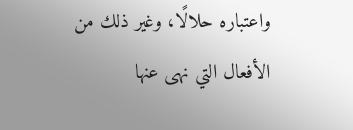واعتباره حلالًا، وغير ذلك من الأفعال التي نهى عنها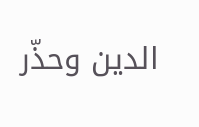الدين وحذّر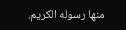منها رسوله الكريم.